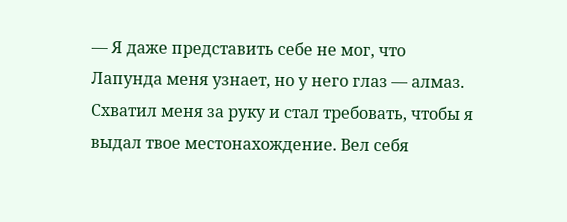— Я даже представить себе не мог, что Лапунда меня узнает, но у него глаз — алмаз. Схватил меня за руку и стал требовать, чтобы я выдал твое местонахождение. Вел себя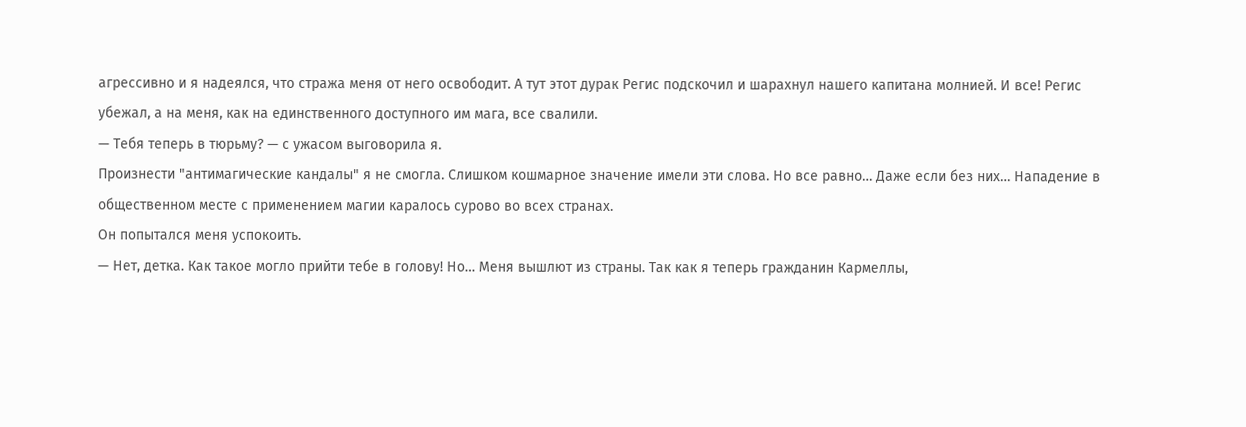агрессивно и я надеялся, что стража меня от него освободит. А тут этот дурак Регис подскочил и шарахнул нашего капитана молнией. И все! Регис убежал, а на меня, как на единственного доступного им мага, все свалили.
— Тебя теперь в тюрьму? — с ужасом выговорила я.
Произнести "антимагические кандалы" я не смогла. Слишком кошмарное значение имели эти слова. Но все равно… Даже если без них… Нападение в общественном месте с применением магии каралось сурово во всех странах.
Он попытался меня успокоить.
— Нет, детка. Как такое могло прийти тебе в голову! Но… Меня вышлют из страны. Так как я теперь гражданин Кармеллы,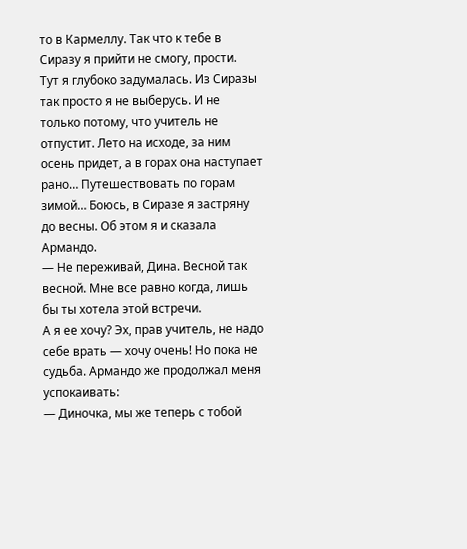то в Кармеллу. Так что к тебе в Сиразу я прийти не смогу, прости.
Тут я глубоко задумалась. Из Сиразы так просто я не выберусь. И не только потому, что учитель не отпустит. Лето на исходе, за ним осень придет, а в горах она наступает рано… Путешествовать по горам зимой… Боюсь, в Сиразе я застряну до весны. Об этом я и сказала Армандо.
— Не переживай, Дина. Весной так весной. Мне все равно когда, лишь бы ты хотела этой встречи.
А я ее хочу? Эх, прав учитель, не надо себе врать — хочу очень! Но пока не судьба. Армандо же продолжал меня успокаивать:
— Диночка, мы же теперь с тобой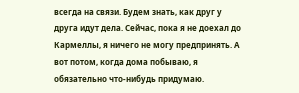всегда на связи. Будем знать, как друг у друга идут дела. Сейчас, пока я не доехал до Кармеллы, я ничего не могу предпринять. А вот потом, когда дома побываю, я обязательно что‑нибудь придумаю.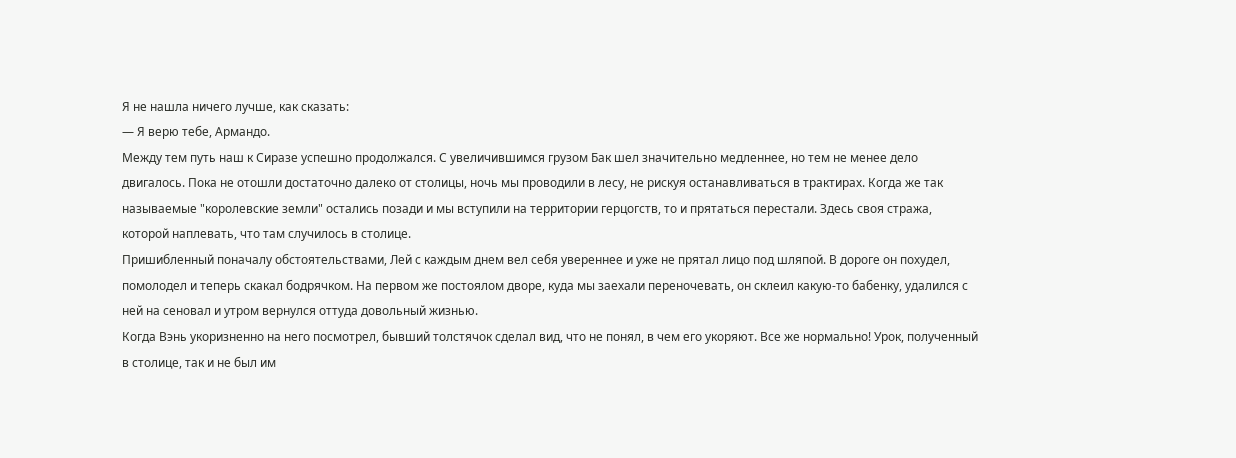Я не нашла ничего лучше, как сказать:
— Я верю тебе, Армандо.
Между тем путь наш к Сиразе успешно продолжался. С увеличившимся грузом Бак шел значительно медленнее, но тем не менее дело двигалось. Пока не отошли достаточно далеко от столицы, ночь мы проводили в лесу, не рискуя останавливаться в трактирах. Когда же так называемые "королевские земли" остались позади и мы вступили на территории герцогств, то и прятаться перестали. Здесь своя стража, которой наплевать, что там случилось в столице.
Пришибленный поначалу обстоятельствами, Лей с каждым днем вел себя увереннее и уже не прятал лицо под шляпой. В дороге он похудел, помолодел и теперь скакал бодрячком. На первом же постоялом дворе, куда мы заехали переночевать, он склеил какую‑то бабенку, удалился с ней на сеновал и утром вернулся оттуда довольный жизнью.
Когда Вэнь укоризненно на него посмотрел, бывший толстячок сделал вид, что не понял, в чем его укоряют. Все же нормально! Урок, полученный в столице, так и не был им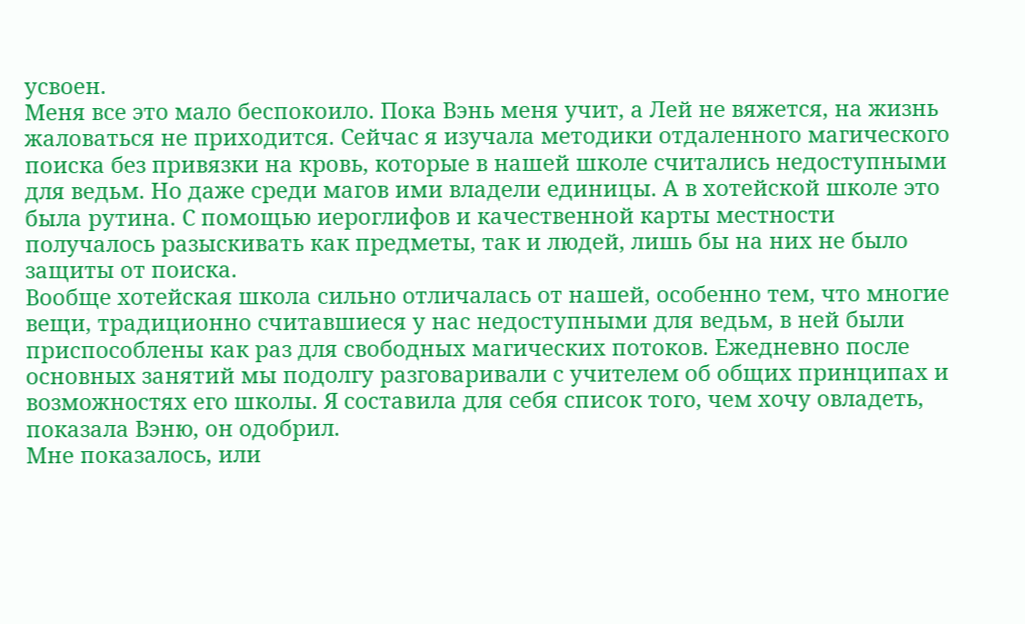усвоен.
Меня все это мало беспокоило. Пока Вэнь меня учит, а Лей не вяжется, на жизнь жаловаться не приходится. Сейчас я изучала методики отдаленного магического поиска без привязки на кровь, которые в нашей школе считались недоступными для ведьм. Но даже среди магов ими владели единицы. А в хотейской школе это была рутина. С помощью иероглифов и качественной карты местности получалось разыскивать как предметы, так и людей, лишь бы на них не было защиты от поиска.
Вообще хотейская школа сильно отличалась от нашей, особенно тем, что многие вещи, традиционно считавшиеся у нас недоступными для ведьм, в ней были приспособлены как раз для свободных магических потоков. Ежедневно после основных занятий мы подолгу разговаривали с учителем об общих принципах и возможностях его школы. Я составила для себя список того, чем хочу овладеть, показала Вэню, он одобрил.
Мне показалось, или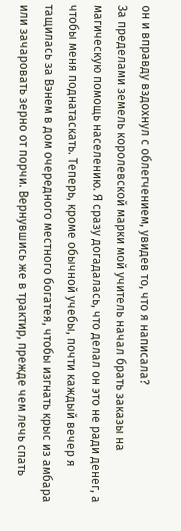он и вправду вздохнул с облегчением, увидев то, что я написала?
За пределами земель королевской марки мой учитель начал брать заказы на магическую помощь населению. Я сразу догадалась, что делал он это не ради денег, а чтобы меня поднатаскать. Теперь, кроме обычной учебы, почти каждый вечер я тащилась за Вэнем в дом очередного местного богатея, чтобы изгнать крыс из амбара или зачаровать зерно от порчи. Вернувшись же в трактир, прежде чем лечь спать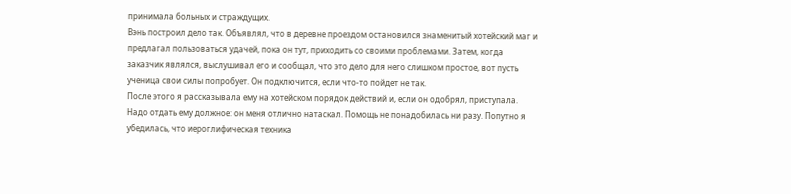принимала больных и страждущих.
Вэнь построил дело так. Объявлял, что в деревне проездом остановился знаменитый хотейский маг и предлагал пользоваться удачей, пока он тут, приходить со своими проблемами. Затем, когда заказчик являлся, выслушивал его и сообщал, что это дело для него слишком простое, вот пусть ученица свои силы попробует. Он подключится, если что‑то пойдет не так.
После этого я рассказывала ему на хотейском порядок действий и, если он одобрял, приступала.
Надо отдать ему должное: он меня отлично натаскал. Помощь не понадобилась ни разу. Попутно я убедилась, что иероглифическая техника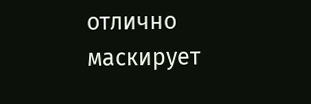отлично маскирует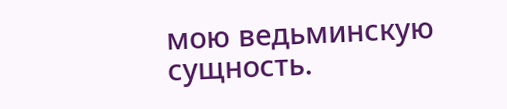мою ведьминскую сущность.